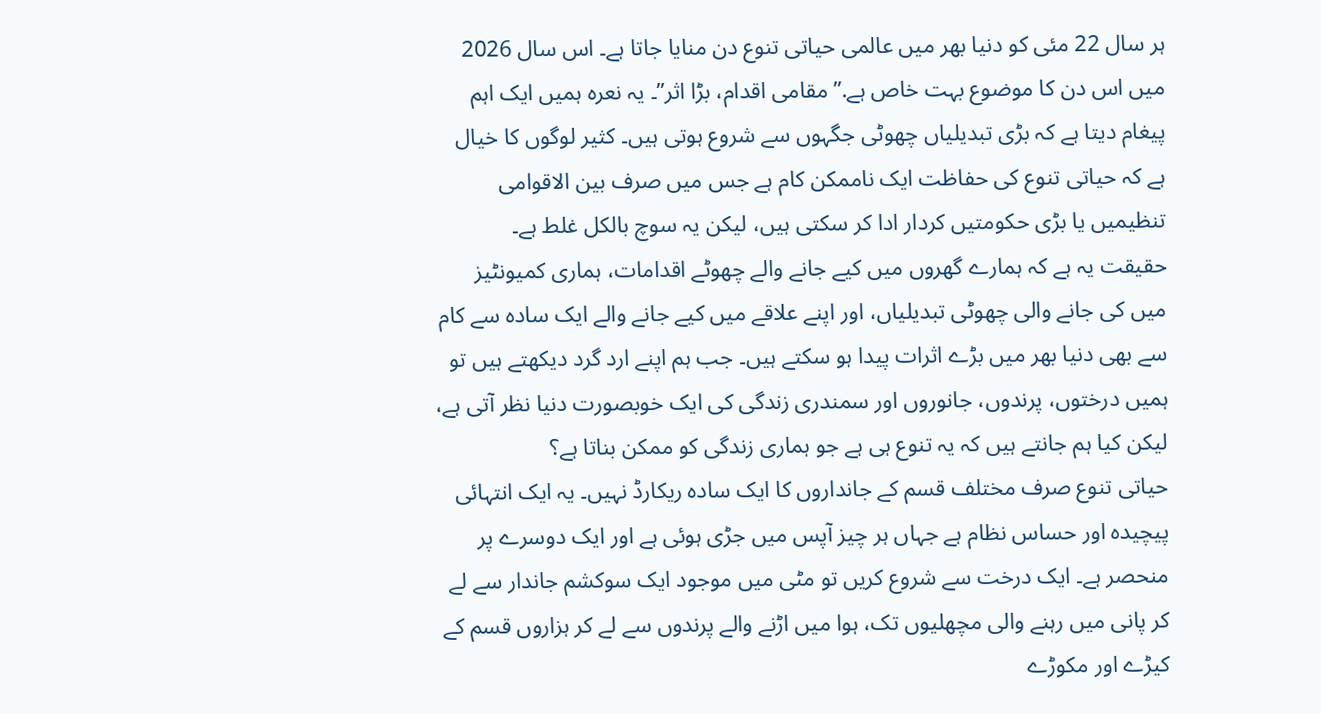ہر سال 22 مئی کو دنیا بھر میں عالمی حیاتی تنوع دن منایا جاتا ہے۔ اس سال 2026 میں اس دن کا موضوع بہت خاص ہے.”مقامی اقدام، بڑا اثر”۔ یہ نعرہ ہمیں ایک اہم پیغام دیتا ہے کہ بڑی تبدیلیاں چھوٹی جگہوں سے شروع ہوتی ہیں۔ کثیر لوگوں کا خیال ہے کہ حیاتی تنوع کی حفاظت ایک ناممکن کام ہے جس میں صرف بین الاقوامی تنظیمیں یا بڑی حکومتیں کردار ادا کر سکتی ہیں، لیکن یہ سوچ بالکل غلط ہے۔
حقیقت یہ ہے کہ ہمارے گھروں میں کیے جانے والے چھوٹے اقدامات، ہماری کمیونٹیز میں کی جانے والی چھوٹی تبدیلیاں، اور اپنے علاقے میں کیے جانے والے ایک سادہ سے کام سے بھی دنیا بھر میں بڑے اثرات پیدا ہو سکتے ہیں۔ جب ہم اپنے ارد گرد دیکھتے ہیں تو ہمیں درختوں، پرندوں، جانوروں اور سمندری زندگی کی ایک خوبصورت دنیا نظر آتی ہے، لیکن کیا ہم جانتے ہیں کہ یہ تنوع ہی ہے جو ہماری زندگی کو ممکن بناتا ہے؟
حیاتی تنوع صرف مختلف قسم کے جانداروں کا ایک سادہ ریکارڈ نہیں۔ یہ ایک انتہائی پیچیدہ اور حساس نظام ہے جہاں ہر چیز آپس میں جڑی ہوئی ہے اور ایک دوسرے پر منحصر ہے۔ ایک درخت سے شروع کریں تو مٹی میں موجود ایک سوکشم جاندار سے لے کر پانی میں رہنے والی مچھلیوں تک، ہوا میں اڑنے والے پرندوں سے لے کر ہزاروں قسم کے کیڑے اور مکوڑے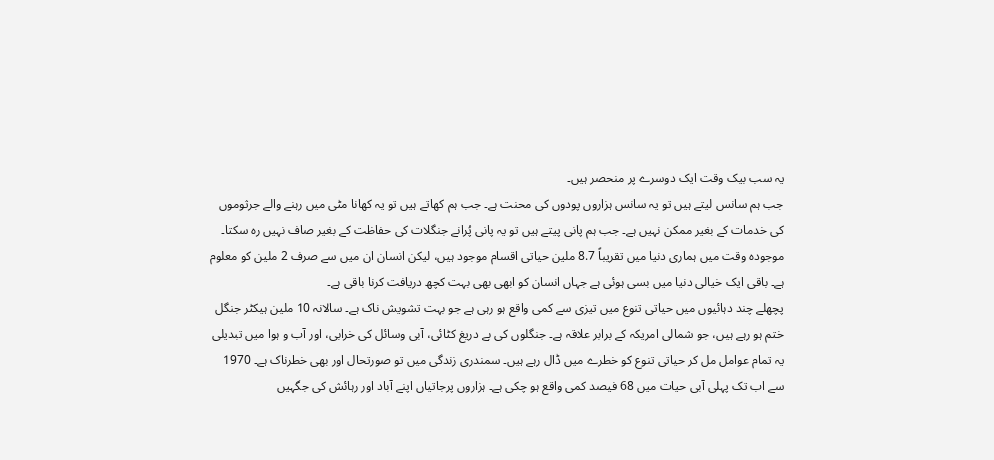یہ سب بیک وقت ایک دوسرے پر منحصر ہیں۔
جب ہم سانس لیتے ہیں تو یہ سانس ہزاروں پودوں کی محنت ہے۔ جب ہم کھاتے ہیں تو یہ کھانا مٹی میں رہنے والے جرثوموں کی خدمات کے بغیر ممکن نہیں ہے۔ جب ہم پانی پیتے ہیں تو یہ پانی پُرانے جنگلات کی حفاظت کے بغیر صاف نہیں رہ سکتا۔ موجودہ وقت میں ہماری دنیا میں تقریباً 8.7 ملین حیاتی اقسام موجود ہیں، لیکن انسان ان میں سے صرف 2 ملین کو معلوم ہے۔ باقی ایک خیالی دنیا میں بسی ہوئی ہے جہاں انسان کو ابھی بھی بہت کچھ دریافت کرنا باقی ہے۔
پچھلے چند دہائیوں میں حیاتی تنوع میں تیزی سے کمی واقع ہو رہی ہے جو بہت تشویش ناک ہے۔ سالانہ 10 ملین ہیکٹر جنگل ختم ہو رہے ہیں، جو شمالی امریکہ کے برابر علاقہ ہے۔ جنگلوں کی بے دریغ کٹائی، آبی وسائل کی خرابی، اور آب و ہوا میں تبدیلی یہ تمام عوامل مل کر حیاتی تنوع کو خطرے میں ڈال رہے ہیں۔ سمندری زندگی میں تو صورتحال اور بھی خطرناک ہے۔ 1970 سے اب تک پہلی آبی حیات میں 68 فیصد کمی واقع ہو چکی ہے۔ ہزاروں پرجاتیاں اپنے آباد اور رہائش کی جگہیں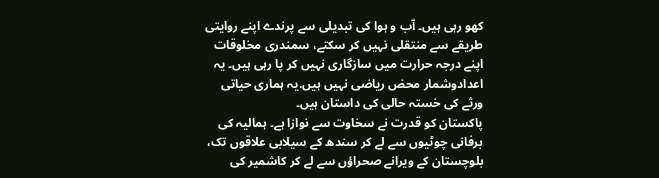کھو رہی ہیں۔ آب و ہوا کی تبدیلی سے پرندے اپنے روایتی طریقے سے منتقلی نہیں کر سکتے، سمندری مخلوقات اپنے درجہ حرارت میں سازگاری نہیں کر پا رہی ہیں۔ یہ اعدادوشمار محض ریاضی نہیں ہیں.یہ ہماری حیاتی ورثے کی خستہ حالی کی داستان ہیں۔
پاکستان کو قدرت نے سخاوت سے نوازا ہے۔ ہمالیہ کی برفانی چوٹیوں سے لے کر سندھ کے سیلابی علاقوں تک، بلوچستان کے ویرانے صحراؤں سے لے کر کاشمیر کی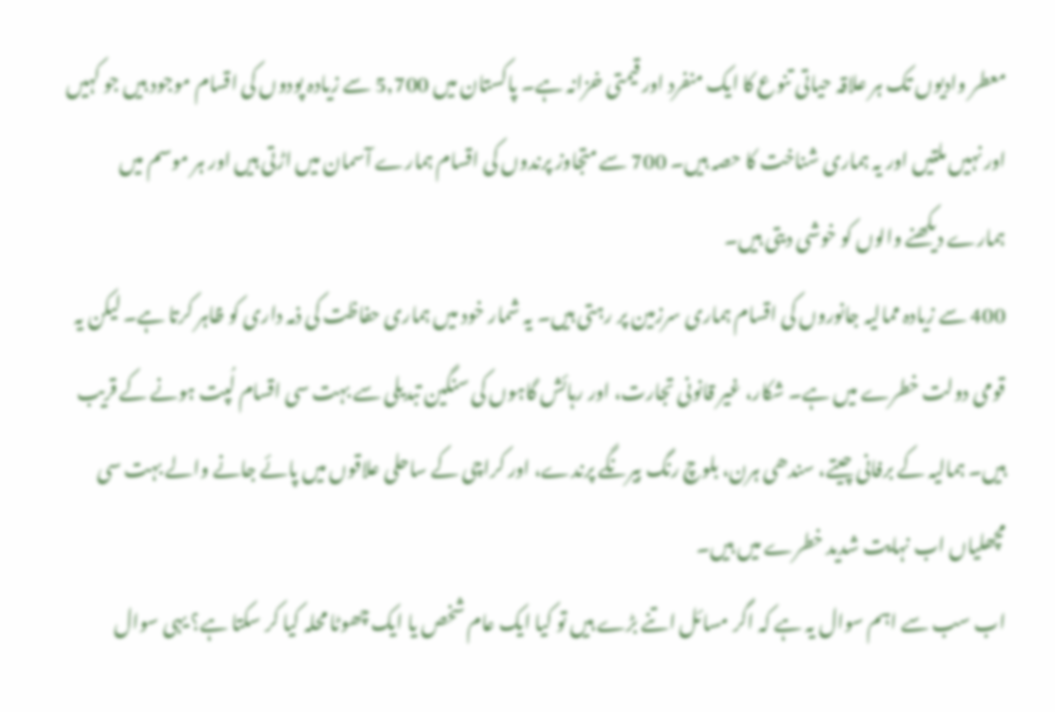معطر وادیوں تک ہر علاقہ حیاتی تنوع کا ایک منفرد اور قیمتی خزانہ ہے۔ پاکستان میں 5,700 سے زیادہ پودوں کی اقسام موجود ہیں جو کہیں اور نہیں ملتیں اور یہ ہماری شناخت کا حصہ ہیں۔ 700 سے متجاوز پرندوں کی اقسام ہمارے آسمان میں اڑتی ہیں اور ہر موسم میں ہمارے دیکھنے والوں کو خوشی دیتی ہیں۔
400 سے زیادہ ممالیہ جانوروں کی اقسام ہماری سرزمین پر رہتی ہیں۔ یہ شمار خود میں ہماری حفاظت کی ذمہ داری کو ظاہر کرتا ہے۔ لیکن یہ قومی دولت خطرے میں ہے۔ شکار، غیر قانونی تجارت، اور رہائش گاہوں کی سنگین تبدیلی سے بہت سی اقسام لُپت ہونے کے قریب ہیں۔ ہمالیہ کے برفانی چیتے، سندھی ہرن، بلوچ رنگ بیرنگے پرندے، اور کراچی کے ساحلی علاقوں میں پائے جانے والے بہت سی مچھلیاں اب نہایت شدید خطرے میں ہیں۔
اب سب سے اہم سوال یہ ہے کہ اگر مسائل اتنے بڑے ہیں تو کیا ایک عام شخص یا ایک چھوٹا محلہ کیا کر سکتا ہے؟ یہی سوال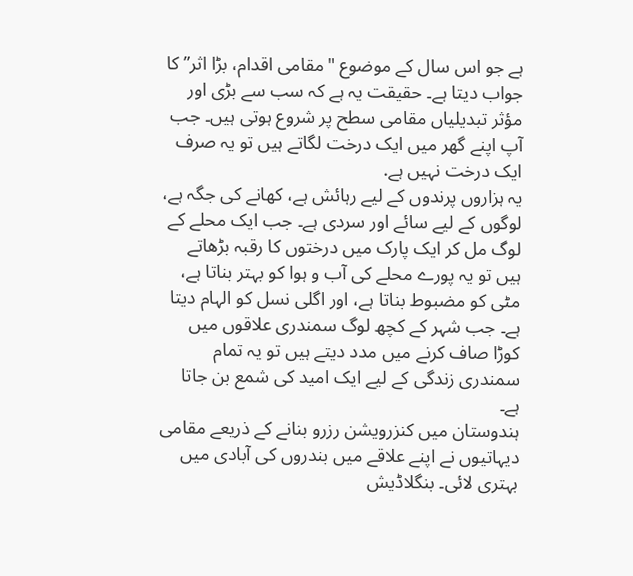ہے جو اس سال کے موضوع "مقامی اقدام، بڑا اثر” کا جواب دیتا ہے۔ حقیقت یہ ہے کہ سب سے بڑی اور مؤثر تبدیلیاں مقامی سطح پر شروع ہوتی ہیں۔ جب آپ اپنے گھر میں ایک درخت لگاتے ہیں تو یہ صرف ایک درخت نہیں ہے.
یہ ہزاروں پرندوں کے لیے رہائش ہے، کھانے کی جگہ ہے، لوگوں کے لیے سائے اور سردی ہے۔ جب ایک محلے کے لوگ مل کر ایک پارک میں درختوں کا رقبہ بڑھاتے ہیں تو یہ پورے محلے کی آب و ہوا کو بہتر بناتا ہے، مٹی کو مضبوط بناتا ہے، اور اگلی نسل کو الہام دیتا ہے۔ جب شہر کے کچھ لوگ سمندری علاقوں میں کوڑا صاف کرنے میں مدد دیتے ہیں تو یہ تمام سمندری زندگی کے لیے ایک امید کی شمع بن جاتا ہے۔
ہندوستان میں کنزرویشن رزرو بنانے کے ذریعے مقامی دیہاتیوں نے اپنے علاقے میں بندروں کی آبادی میں بہتری لائی۔ بنگلاڈیش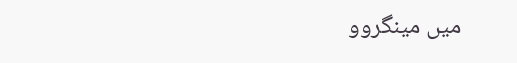میں مینگروو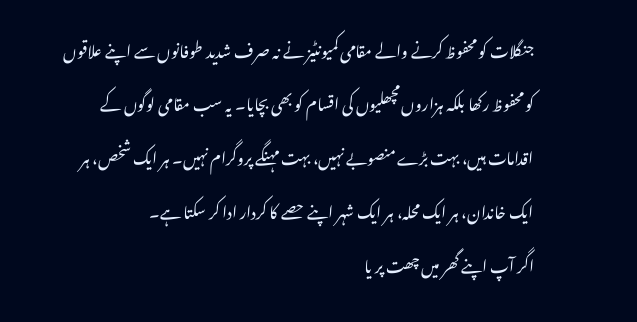جنگلات کو محفوظ کرنے والے مقامی کمیونٹیز نے نہ صرف شدید طوفانوں سے اپنے علاقوں کو محفوظ رکھا بلکہ ہزاروں مچھلیوں کی اقسام کو بھی بچایا۔ یہ سب مقامی لوگوں کے اقدامات ہیں، بہت بڑے منصوبے نہیں، بہت مہنگے پروگرام نہیں۔ ہر ایک شخص، ہر ایک خاندان، ہر ایک محلہ، ہر ایک شہر اپنے حصے کا کردار ادا کر سکتا ہے۔
اگر آپ اپنے گھر میں چھت پر یا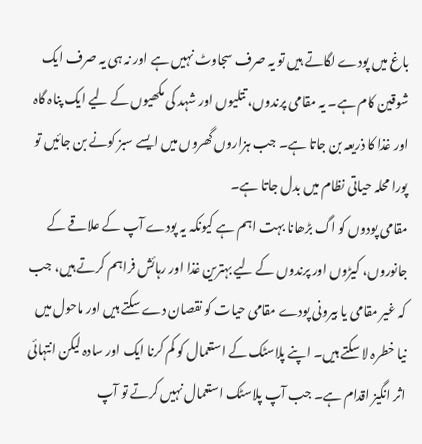باغ میں پودے لگاتے ہیں تو یہ صرف سجاوٹ نہیں ہے اور نہ ہی یہ صرف ایک شوقین کام ہے۔ یہ مقامی پرندوں، تتلیوں اور شہد کی مکھیوں کے لیے ایک پناہ گاہ اور غذا کا ذریعہ بن جاتا ہے۔ جب ہزاروں گھروں میں ایسے سبز کونے بن جائیں تو پورا محلہ حیاتی نظام میں بدل جاتا ہے۔
مقامی پودوں کو اگ بڑھانا بہت اہم ہے کیونکہ یہ پودے آپ کے علاقے کے جانوروں، کیڑوں اور پرندوں کے لیے بہترین غذا اور رہائش فراہم کرتے ہیں، جب کہ غیر مقامی یا بیرونی پودے مقامی حیات کو نقصان دے سکتے ہیں اور ماحول میں نیا خطرہ لا سکتے ہیں۔ اپنے پلاسٹک کے استعمال کو کم کرنا ایک اور سادہ لیکن انتہائی اثر انگیز اقدام ہے۔ جب آپ پلاسٹک استعمال نہیں کرتے تو آپ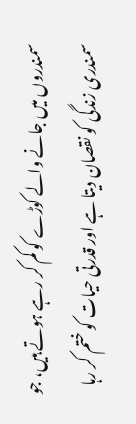سمندروں میں جانے والے کوڑے کو کم کر رہے ہوتے ہیں، جو سمندری زندگی کو نقصان دیتا ہے اور قدرتی حیات کو ختم کر رہا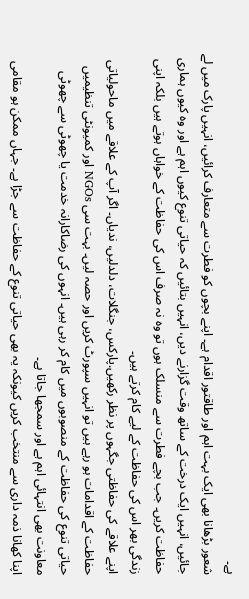ہے۔
شعور بڑھانا بھی ایک بہت اہم اور طاقتور اقدام ہے۔ اپنے بچوں کو فطرت سے متعارف کرائیں، انہیں پارک میں لے جائیں، انہیں ایک درخت کے ساتھ وقت گزارنے دیں، انہیں بتائیں کہ حیاتی تنوع کیوں اہم ہے اور وہ کیوں ہماری حفاظت کریں۔ جب بچے فطرت سے منسلک ہوں تو وہ نہ صرف اس کی حفاظت کے خواہاں ہوتے ہیں بلکہ اپنی زندگی بھر اس کی حفاظت کے لیے کام کرتے ہیں۔
اپنے علاقے کی حفاظتی جگہوں پر نظر رکھیں.پارکس، جنگلات، دلدلیں، ندیاں۔ اگر آپ کے علاقے میں ماحولیاتی حفاظت کے اقدامات ہو رہے ہیں تو انہیں سپورٹ کریں اور حصہ لیں۔ بہت سی NGOs اور کمیونٹی تنظیمیں حیاتی تنوع کی حفاظت کے منصوبوں میں کام کر رہی ہیں۔ انہوں کی رضاکارانہ خدمت یا چھوٹی سے چھوٹی معاونت بھی انتہائی اہم ہے اور سمجھا جاتا ہے۔
اپنا کھانا ذمہ داری سے منتخب کریں کیونکہ یہ بھی حیاتی تنوع کے حفاظت سے جڑا ہے۔ جہاں ممکن ہو مقامی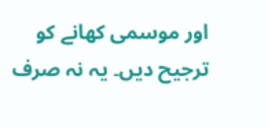اور موسمی کھانے کو ترجیح دیں۔ یہ نہ صرف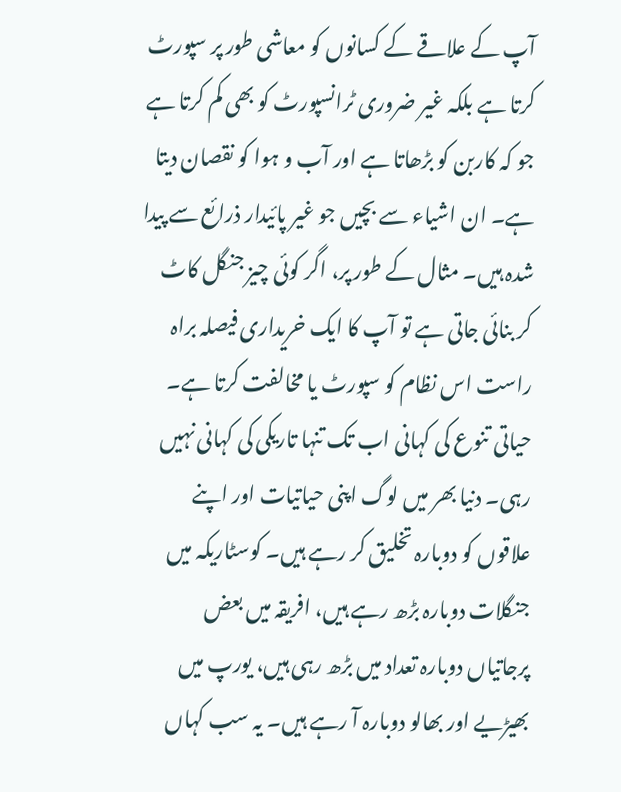آپ کے علاقے کے کسانوں کو معاشی طور پر سپورٹ کرتا ہے بلکہ غیر ضروری ٹرانسپورٹ کو بھی کم کرتا ہے جو کہ کاربن کو بڑھاتا ہے اور آب و ہوا کو نقصان دیتا ہے۔ ان اشیاء سے بچیں جو غیر پائیدار ذرائع سے پیدا شدہ ہیں۔ مثال کے طور پر، اگر کوئی چیز جنگل کاٹ کر بنائی جاتی ہے تو آپ کا ایک خریداری فیصلہ براہ راست اس نظام کو سپورٹ یا مخالفت کرتا ہے۔
حیاتی تنوع کی کہانی اب تک تنہا تاریکی کی کہانی نہیں رہی۔ دنیا بھر میں لوگ اپنی حیاتیات اور اپنے علاقوں کو دوبارہ تخلیق کر رہے ہیں۔ کوسٹاریکہ میں جنگلات دوبارہ بڑھ رہے ہیں، افریقہ میں بعض پرجاتیاں دوبارہ تعداد میں بڑھ رہی ہیں، یورپ میں بھیڑیے اور بھالو دوبارہ آ رہے ہیں۔ یہ سب کہاں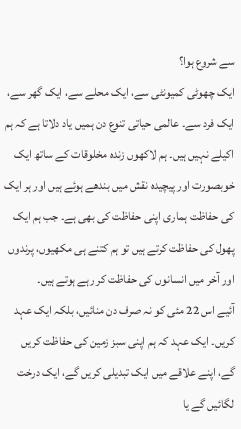سے شروع ہوا؟
ایک چھوٹی کمیونٹی سے، ایک محلے سے، ایک گھر سے، ایک فرد سے۔ عالمی حیاتی تنوع دن ہمیں یاد دلاتا ہے کہ ہم اکیلے نہیں ہیں۔ ہم لاکھوں زندہ مخلوقات کے ساتھ ایک خوبصورت اور پیچیدہ نقش میں بندھے ہوئے ہیں اور ہر ایک کی حفاظت ہماری اپنی حفاظت کی بھی ہے۔ جب ہم ایک پھول کی حفاظت کرتے ہیں تو ہم کتنے ہی مکھیوں، پرندوں اور آخر میں انسانوں کی حفاظت کر رہے ہوتے ہیں۔
آئیے اس 22 مئی کو نہ صرف دن منائیں، بلکہ ایک عہد کریں۔ ایک عہد کہ ہم اپنی سبز زمین کی حفاظت کریں گے، اپنے علاقے میں ایک تبدیلی کریں گے، ایک درخت لگائیں گے یا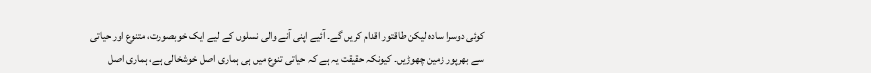کوئی دوسرا سادہ لیکن طاقتور اقدام کریں گے۔ آئیے اپنی آنے والی نسلوں کے لیے ایک خوبصورت، متنوع اور حیاتی سے بھرپور زمین چھوڑیں۔ کیونکہ حقیقت یہ ہے کہ حیاتی تنوع میں ہی ہماری اصل خوشخالی ہے، ہماری اصل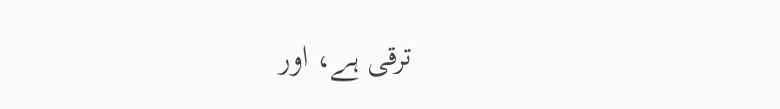ترقی ہے، اور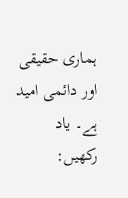ہماری حقیقی اور دائمی امید ہے۔ یاد رکھیں: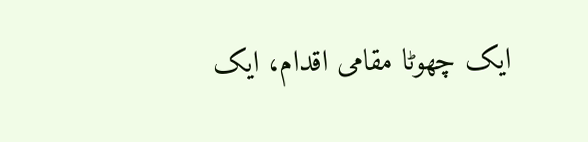ایک چھوٹا مقامی اقدام، ایک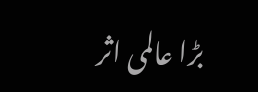بڑا عالمی اثر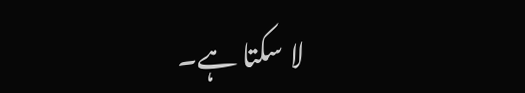لا سکتا ہے۔